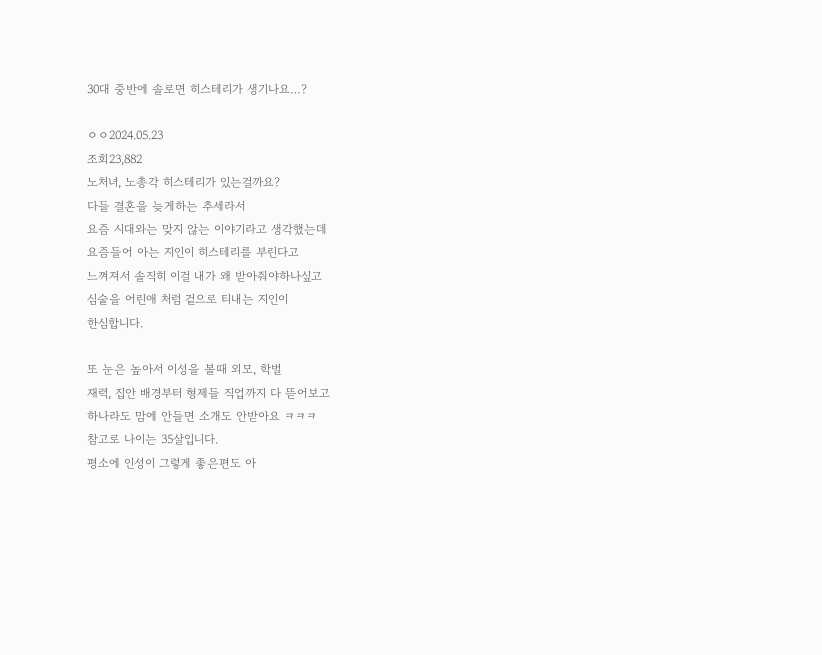30대 중반에 솔로면 히스테리가 생기나요…?

ㅇㅇ2024.05.23
조회23,882
노처녀, 노총각 히스테리가 있는걸까요?
다들 결혼을 늦게하는 추세라서
요즘 시대와는 맞지 않는 이야기라고 생각했는데
요즘들어 아는 지인이 히스테리를 부린다고
느껴져서 솔직히 이걸 내가 왜 받아줘야하나싶고
심술을 어린애 처럼 겉으로 티내는 지인이
한심합니다.

또 눈은 높아서 이성을 볼때 외모, 학벌
재력, 집안 배경부터 형제들 직업까지 다 뜯어보고
하나라도 맘에 안들면 소개도 안받아요 ㅋㅋㅋ
참고로 나이는 35살입니다.
평소에 인성이 그렇게 좋은편도 아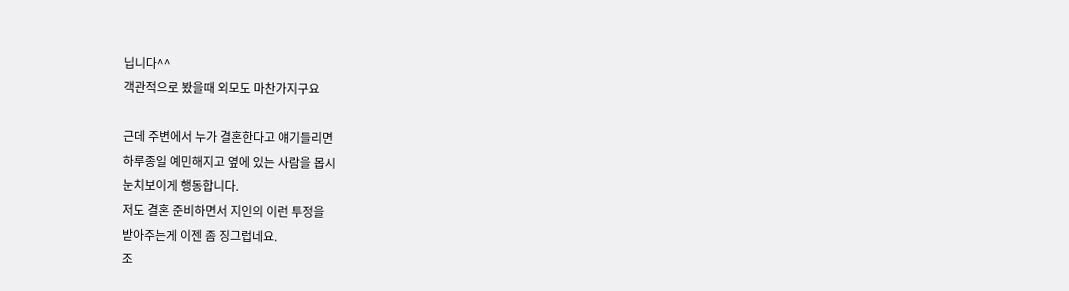닙니다^^
객관적으로 봤을때 외모도 마찬가지구요

근데 주변에서 누가 결혼한다고 얘기들리면
하루종일 예민해지고 옆에 있는 사람을 몹시
눈치보이게 행동합니다.
저도 결혼 준비하면서 지인의 이런 투정을
받아주는게 이젠 좀 징그럽네요.
조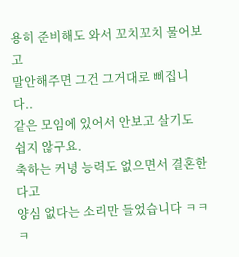용히 준비해도 와서 꼬치꼬치 물어보고
말안해주면 그건 그거대로 삐집니다..
같은 모임에 있어서 안보고 살기도 쉽지 않구요.
축하는 커녕 능력도 없으면서 결혼한다고
양심 없다는 소리만 들었습니다 ㅋㅋㅋ